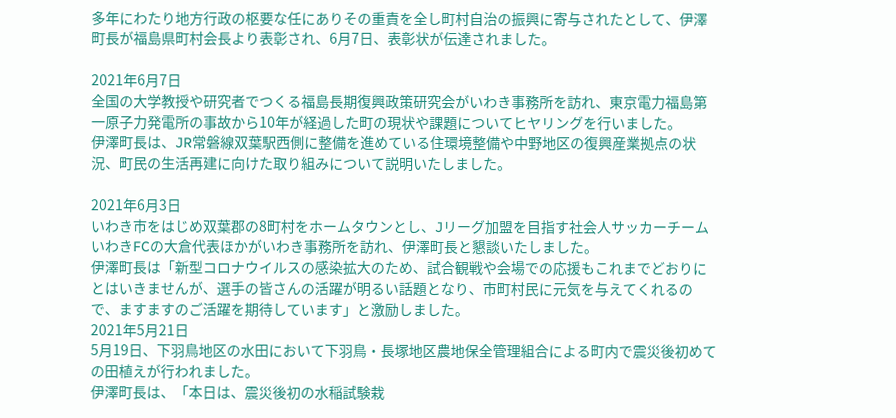多年にわたり地方行政の枢要な任にありその重責を全し町村自治の振興に寄与されたとして、伊澤町長が福島県町村会長より表彰され、6月7日、表彰状が伝達されました。

2021年6月7日
全国の大学教授や研究者でつくる福島長期復興政策研究会がいわき事務所を訪れ、東京電力福島第一原子力発電所の事故から10年が経過した町の現状や課題についてヒヤリングを行いました。
伊澤町長は、JR常磐線双葉駅西側に整備を進めている住環境整備や中野地区の復興産業拠点の状況、町民の生活再建に向けた取り組みについて説明いたしました。

2021年6月3日
いわき市をはじめ双葉郡の8町村をホームタウンとし、Jリーグ加盟を目指す社会人サッカーチームいわきFCの大倉代表ほかがいわき事務所を訪れ、伊澤町長と懇談いたしました。
伊澤町長は「新型コロナウイルスの感染拡大のため、試合観戦や会場での応援もこれまでどおりにとはいきませんが、選手の皆さんの活躍が明るい話題となり、市町村民に元気を与えてくれるので、ますますのご活躍を期待しています」と激励しました。
2021年5月21日
5月19日、下羽鳥地区の水田において下羽鳥・長塚地区農地保全管理組合による町内で震災後初めての田植えが行われました。
伊澤町長は、「本日は、震災後初の水稲試験栽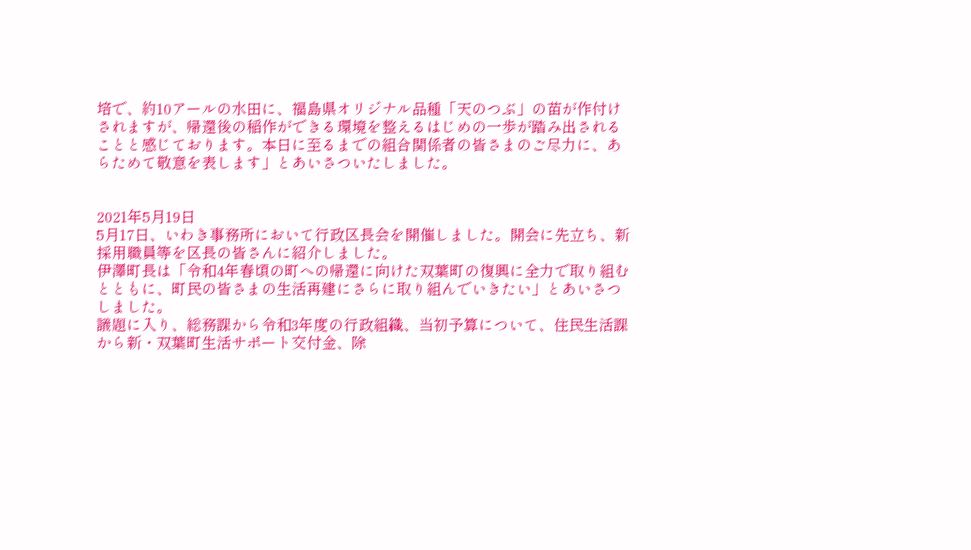培で、約10アールの水田に、福島県オリジナル品種「天のつぶ」の苗が作付けされますが、帰還後の稲作ができる環境を整えるはじめの一歩が踏み出されることと感じております。本日に至るまでの組合関係者の皆さまのご尽力に、あらためて敬意を表します」とあいさついたしました。


2021年5月19日
5月17日、いわき事務所において行政区長会を開催しました。開会に先立ち、新採用職員等を区長の皆さんに紹介しました。
伊澤町長は「令和4年春頃の町への帰還に向けた双葉町の復興に全力で取り組むとともに、町民の皆さまの生活再建にさらに取り組んでいきたい」とあいさつしました。
議題に入り、総務課から令和3年度の行政組織、当初予算について、住民生活課から新・双葉町生活サポート交付金、除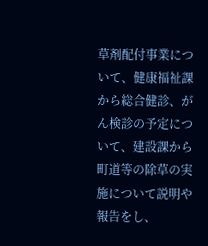草剤配付事業について、健康福祉課から総合健診、がん検診の予定について、建設課から町道等の除草の実施について説明や報告をし、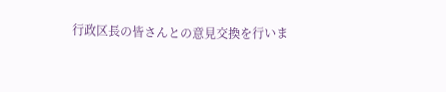行政区長の皆さんとの意見交換を行いま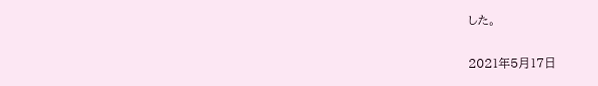した。


2021年5月17日